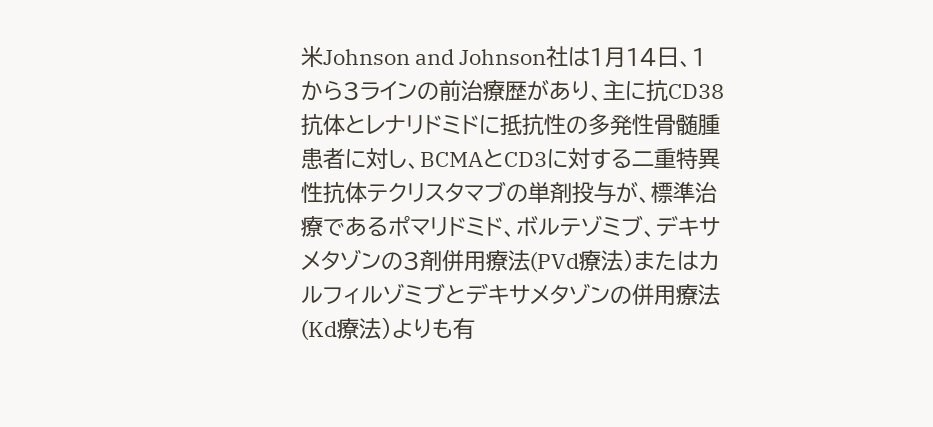米Johnson and Johnson社は1月14日、1から3ラインの前治療歴があり、主に抗CD38抗体とレナリドミドに抵抗性の多発性骨髄腫患者に対し、BCMAとCD3に対する二重特異性抗体テクリスタマブの単剤投与が、標準治療であるポマリドミド、ボルテゾミブ、デキサメタゾンの3剤併用療法(PVd療法)またはカルフィルゾミブとデキサメタゾンの併用療法(Kd療法)よりも有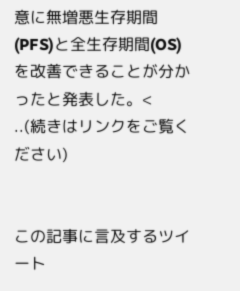意に無増悪生存期間(PFS)と全生存期間(OS)を改善できることが分かったと発表した。<
..(続きはリンクをご覧ください)


この記事に言及するツイート